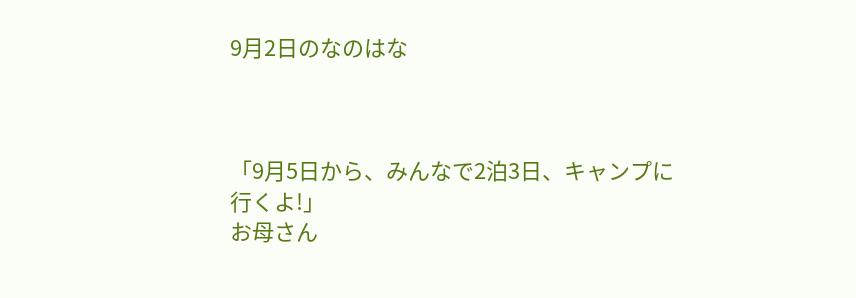9月2日のなのはな



「9月5日から、みんなで2泊3日、キャンプに行くよ!」
お母さん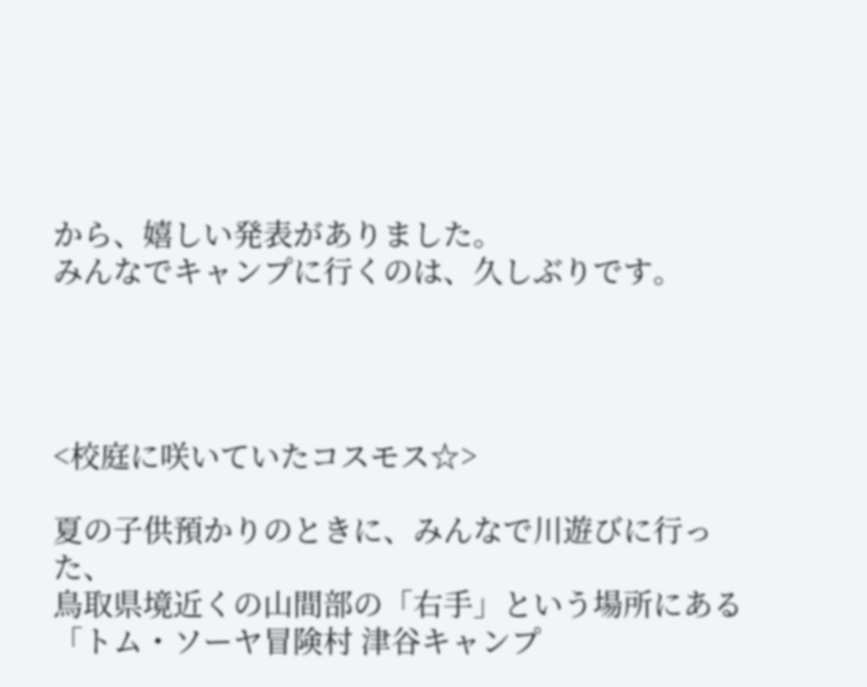から、嬉しい発表がありました。
みんなでキャンプに行くのは、久しぶりです。




<校庭に咲いていたコスモス☆>

夏の子供預かりのときに、みんなで川遊びに行った、
鳥取県境近くの山間部の「右手」という場所にある
「トム・ソーヤ冒険村 津谷キャンプ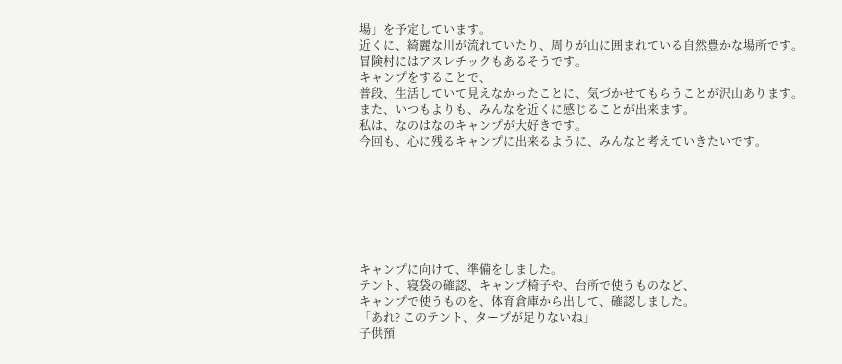場」を予定しています。
近くに、綺麗な川が流れていたり、周りが山に囲まれている自然豊かな場所です。
冒険村にはアスレチックもあるそうです。
キャンプをすることで、
普段、生活していて見えなかったことに、気づかせてもらうことが沢山あります。
また、いつもよりも、みんなを近くに感じることが出来ます。
私は、なのはなのキャンプが大好きです。
今回も、心に残るキャンプに出来るように、みんなと考えていきたいです。







キャンプに向けて、準備をしました。
テント、寝袋の確認、キャンプ椅子や、台所で使うものなど、
キャンプで使うものを、体育倉庫から出して、確認しました。
「あれ? このテント、タープが足りないね」
子供預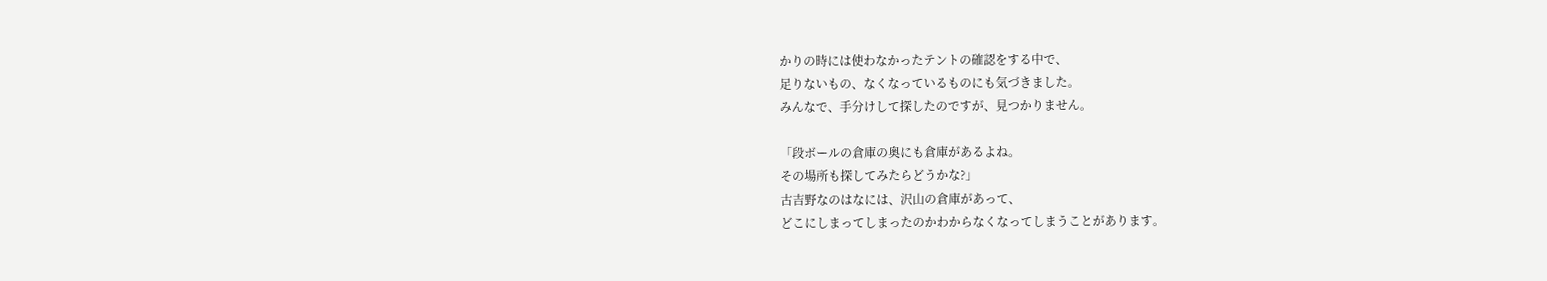かりの時には使わなかったテントの確認をする中で、
足りないもの、なくなっているものにも気づきました。
みんなで、手分けして探したのですが、見つかりません。

「段ボールの倉庫の奥にも倉庫があるよね。
その場所も探してみたらどうかな?」
古吉野なのはなには、沢山の倉庫があって、
どこにしまってしまったのかわからなくなってしまうことがあります。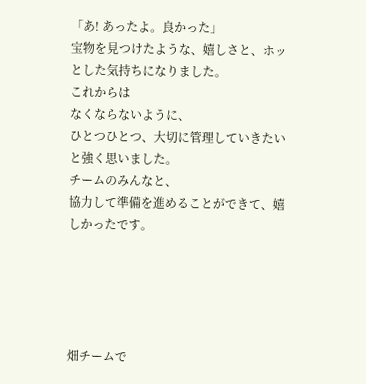「あ! あったよ。良かった」
宝物を見つけたような、嬉しさと、ホッとした気持ちになりました。
これからは
なくならないように、
ひとつひとつ、大切に管理していきたいと強く思いました。
チームのみんなと、
協力して準備を進めることができて、嬉しかったです。





畑チームで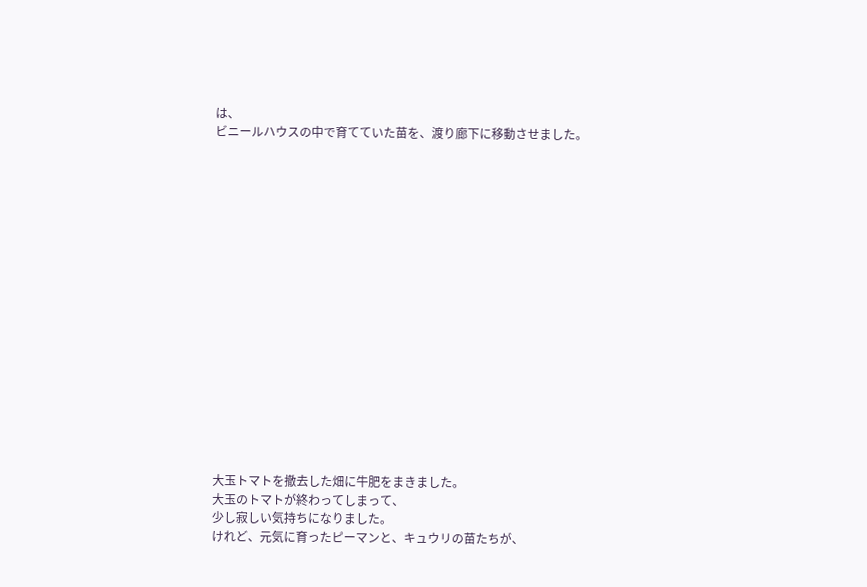は、
ビニールハウスの中で育てていた苗を、渡り廊下に移動させました。


















大玉トマトを撤去した畑に牛肥をまきました。
大玉のトマトが終わってしまって、
少し寂しい気持ちになりました。
けれど、元気に育ったピーマンと、キュウリの苗たちが、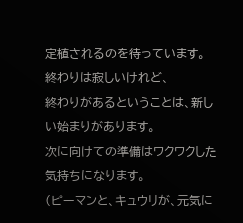定植されるのを待っています。
終わりは寂しいけれど、
終わりがあるということは、新しい始まりがあります。
次に向けての準備はワクワクした気持ちになります。
(ピーマンと、キュウリが、元気に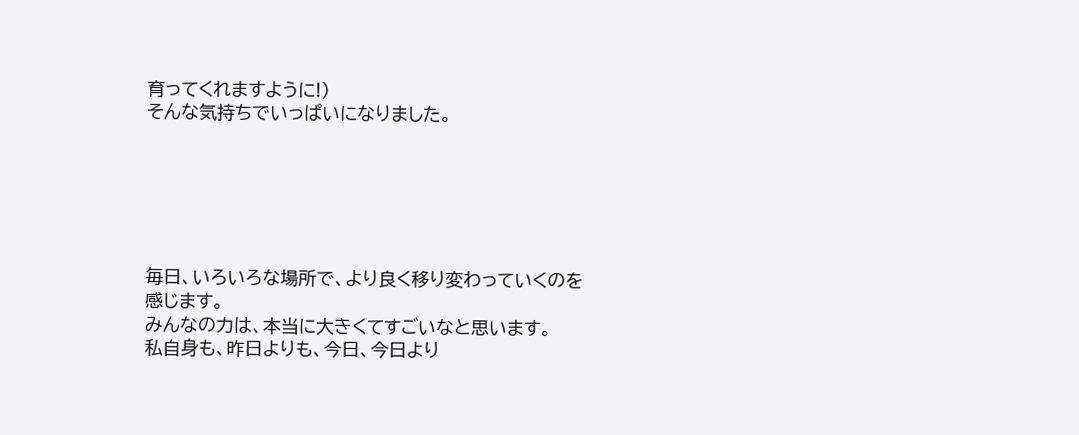育ってくれますように!)
そんな気持ちでいっぱいになりました。






毎日、いろいろな場所で、より良く移り変わっていくのを感じます。
みんなの力は、本当に大きくてすごいなと思います。
私自身も、昨日よりも、今日、今日より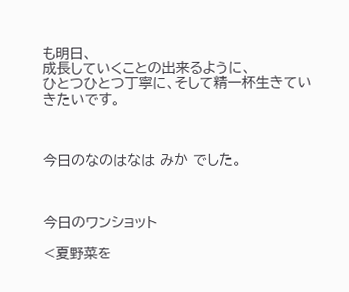も明日、
成長していくことの出来るように、
ひとつひとつ丁寧に、そして精一杯生きていきたいです。



今日のなのはなは みか でした。



今日のワンショット

<夏野菜を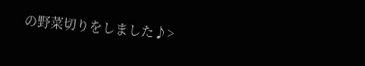の野菜切りをしました♪>